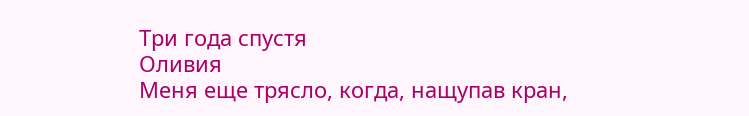Три года спустя
Оливия
Меня еще трясло, когда, нащупав кран,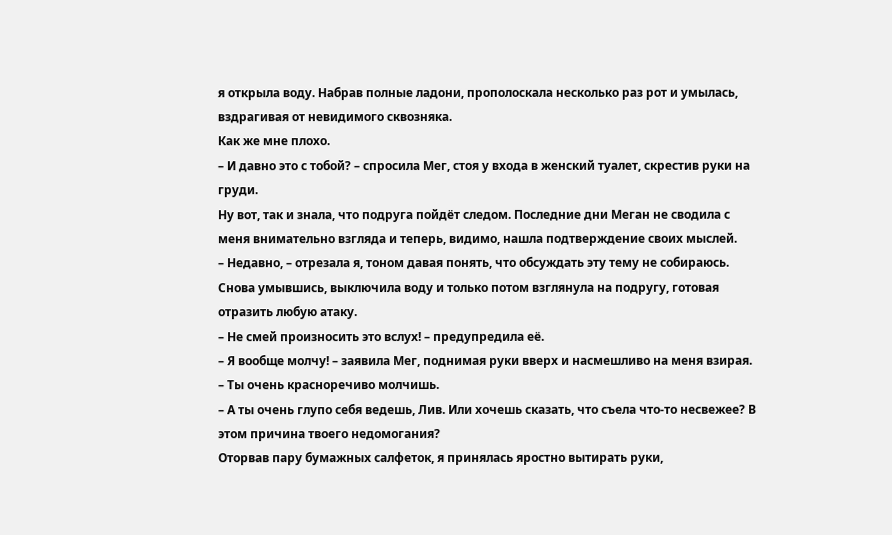я открыла воду. Набрав полные ладони, прополоскала несколько раз рот и умылась, вздрагивая от невидимого сквозняка.
Как же мне плохо.
– И давно это с тобой? – спросила Мег, стоя у входа в женский туалет, скрестив руки на груди.
Ну вот, так и знала, что подруга пойдёт следом. Последние дни Меган не сводила с меня внимательно взгляда и теперь, видимо, нашла подтверждение своих мыслей.
– Недавно, – отрезала я, тоном давая понять, что обсуждать эту тему не собираюсь.
Снова умывшись, выключила воду и только потом взглянула на подругу, готовая отразить любую атаку.
– Не смей произносить это вслух! – предупредила её.
– Я вообще молчу! – заявила Мег, поднимая руки вверх и насмешливо на меня взирая.
– Ты очень красноречиво молчишь.
– А ты очень глупо себя ведешь, Лив. Или хочешь сказать, что съела что-то несвежее? В этом причина твоего недомогания?
Оторвав пару бумажных салфеток, я принялась яростно вытирать руки,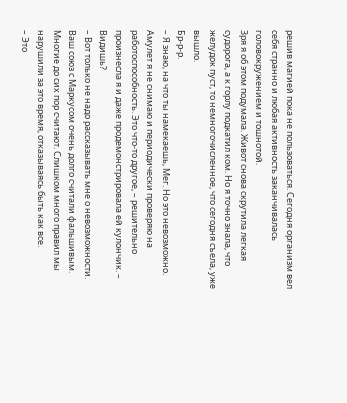решив магией пока не пользоваться. Сегодня организм вел себя странно и любая активность заканчивалась головокружением и тошнотой.
Зря я об этом подумала. Живот снова скрутила легкая судорога, а к горлу подкатил ком. Но я точно знала, что желудок пуст, то немногочисленное, что сегодня съела, уже вышло.
Бр-р-р.
– Я знаю, на что ты намекаешь, Мег. Но это невозможно. Амулет я не снимаю и периодически проверяю на работоспособность. Это что-то другое, – решительно произнесла я и даже продемонстрировала ей кулончик. – Видишь?
– Вот только не надо рассказывать мне о невозможности. Ваш союз с Маркусом очень долго считали фальшивым.
Многие до сих пор считают. Слишком много правил мы нарушили за это время, отказываясь быть как все.
– Это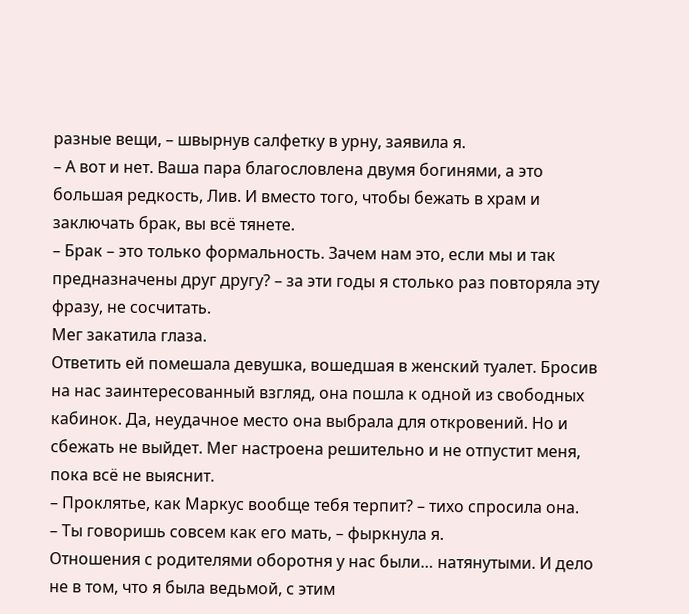разные вещи, – швырнув салфетку в урну, заявила я.
– А вот и нет. Ваша пара благословлена двумя богинями, а это большая редкость, Лив. И вместо того, чтобы бежать в храм и заключать брак, вы всё тянете.
– Брак – это только формальность. Зачем нам это, если мы и так предназначены друг другу? – за эти годы я столько раз повторяла эту фразу, не сосчитать.
Мег закатила глаза.
Ответить ей помешала девушка, вошедшая в женский туалет. Бросив на нас заинтересованный взгляд, она пошла к одной из свободных кабинок. Да, неудачное место она выбрала для откровений. Но и сбежать не выйдет. Мег настроена решительно и не отпустит меня, пока всё не выяснит.
– Проклятье, как Маркус вообще тебя терпит? – тихо спросила она.
– Ты говоришь совсем как его мать, – фыркнула я.
Отношения с родителями оборотня у нас были… натянутыми. И дело не в том, что я была ведьмой, с этим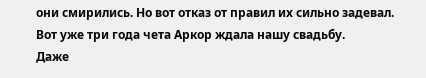они смирились. Но вот отказ от правил их сильно задевал. Вот уже три года чета Аркор ждала нашу свадьбу.
Даже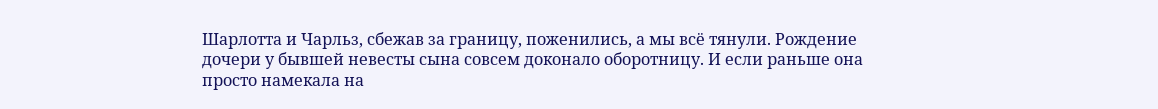Шарлотта и Чарльз, сбежав за границу, поженились, а мы всё тянули. Рождение дочери у бывшей невесты сына совсем доконало оборотницу. И если раньше она просто намекала на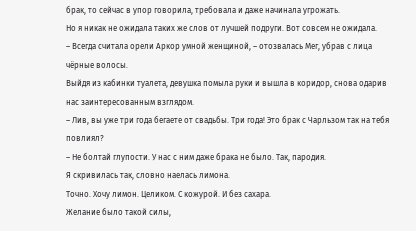брак, то сейчас в упор говорила, требовала и даже начинала угрожать.
Но я никак не ожидала таких же слов от лучшей подруги. Вот совсем не ожидала.
– Всегда считала орели Аркор умной женщиной, – отозвалась Мег, убрав с лица чёрные волосы.
Выйдя из кабинки туалета, девушка помыла руки и вышла в коридор, снова одарив нас заинтересованным взглядом.
– Лив, вы уже три года бегаете от свадьбы. Три года! Это брак с Чарльзом так на тебя повлиял?
– Не болтай глупости. У нас с ним даже брака не было. Так, пародия.
Я скривилась так, словно наелась лимона.
Точно. Хочу лимон. Целиком. С кожурой. И без сахара.
Желание было такой силы,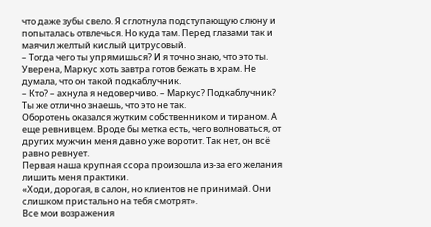что даже зубы свело. Я сглотнула подступающую слюну и попыталась отвлечься. Но куда там. Перед глазами так и маячил желтый кислый цитрусовый.
– Тогда чего ты упрямишься? И я точно знаю, что это ты. Уверена, Маркус хоть завтра готов бежать в храм. Не думала, что он такой подкаблучник.
– Кто? – ахнула я недоверчиво. – Маркус? Подкаблучник? Ты же отлично знаешь, что это не так.
Оборотень оказался жутким собственником и тираном. А еще ревнивцем. Вроде бы метка есть, чего волноваться, от других мужчин меня давно уже воротит. Так нет, он всё равно ревнует.
Первая наша крупная ссора произошла из-за его желания лишить меня практики.
«Ходи, дорогая, в салон, но клиентов не принимай. Они слишком пристально на тебя смотрят».
Все мои возражения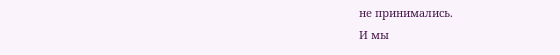не принимались.
И мы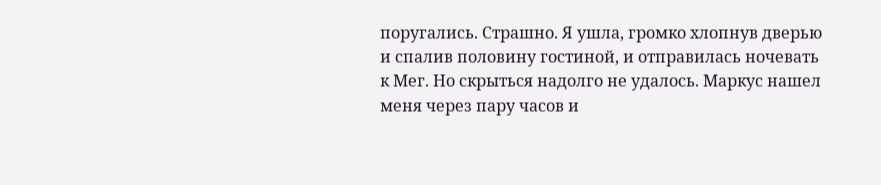поругались. Страшно. Я ушла, громко хлопнув дверью и спалив половину гостиной, и отправилась ночевать к Мег. Но скрыться надолго не удалось. Маркус нашел меня через пару часов и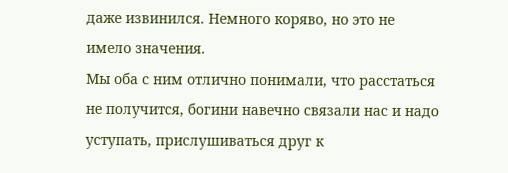даже извинился. Немного коряво, но это не имело значения.
Мы оба с ним отлично понимали, что расстаться не получится, богини навечно связали нас и надо уступать, прислушиваться друг к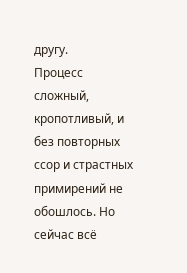другу.
Процесс сложный, кропотливый, и без повторных ссор и страстных примирений не обошлось. Но сейчас всё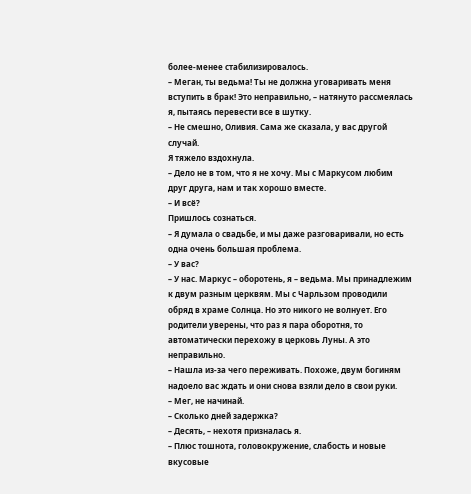более-менее стабилизировалось.
– Меган, ты ведьма! Ты не должна уговаривать меня вступить в брак! Это неправильно, – натянуто рассмеялась я, пытаясь перевести все в шутку.
– Не смешно, Оливия. Сама же сказала, у вас другой случай.
Я тяжело вздохнула.
– Дело не в том, что я не хочу. Мы с Маркусом любим друг друга, нам и так хорошо вместе.
– И всё?
Пришлось сознаться.
– Я думала о свадьбе, и мы даже разговаривали, но есть одна очень большая проблема.
– У вас?
– У нас. Маркус – оборотень, я – ведьма. Мы принадлежим к двум разным церквям. Мы с Чарльзом проводили обряд в храме Солнца. Но это никого не волнует. Его родители уверены, что раз я пара оборотня, то автоматически перехожу в церковь Луны. А это неправильно.
– Нашла из-за чего переживать. Похоже, двум богиням надоело вас ждать и они снова взяли дело в свои руки.
– Мег, не начинай.
– Сколько дней задержка?
– Десять, – нехотя призналась я.
– Плюс тошнота, головокружение, слабость и новые вкусовые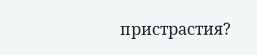пристрастия?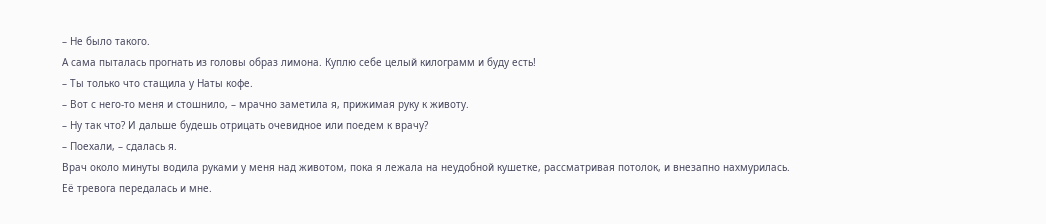– Не было такого.
А сама пыталась прогнать из головы образ лимона. Куплю себе целый килограмм и буду есть!
– Ты только что стащила у Наты кофе.
– Вот с него-то меня и стошнило, – мрачно заметила я, прижимая руку к животу.
– Ну так что? И дальше будешь отрицать очевидное или поедем к врачу?
– Поехали, – сдалась я.
Врач около минуты водила руками у меня над животом, пока я лежала на неудобной кушетке, рассматривая потолок, и внезапно нахмурилась.
Её тревога передалась и мне.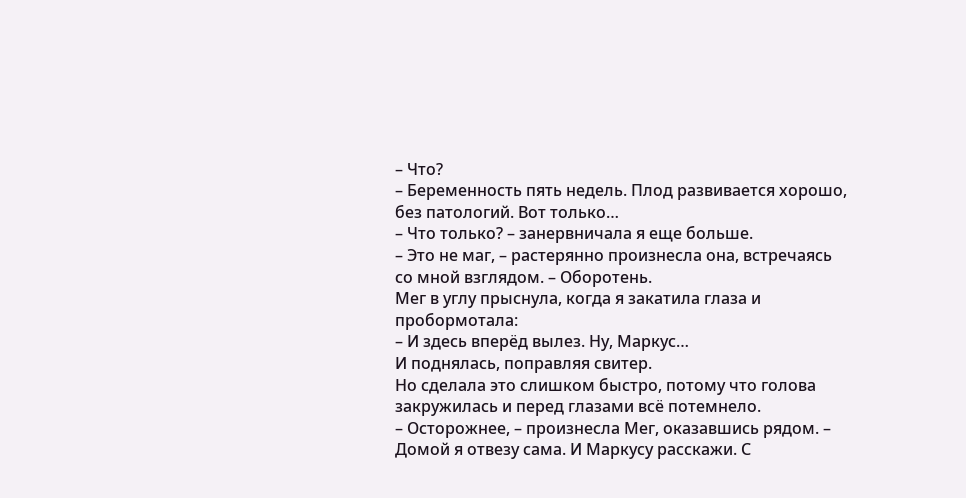– Что?
– Беременность пять недель. Плод развивается хорошо, без патологий. Вот только…
– Что только? – занервничала я еще больше.
– Это не маг, – растерянно произнесла она, встречаясь со мной взглядом. – Оборотень.
Мег в углу прыснула, когда я закатила глаза и пробормотала:
– И здесь вперёд вылез. Ну, Маркус…
И поднялась, поправляя свитер.
Но сделала это слишком быстро, потому что голова закружилась и перед глазами всё потемнело.
– Осторожнее, – произнесла Мег, оказавшись рядом. – Домой я отвезу сама. И Маркусу расскажи. С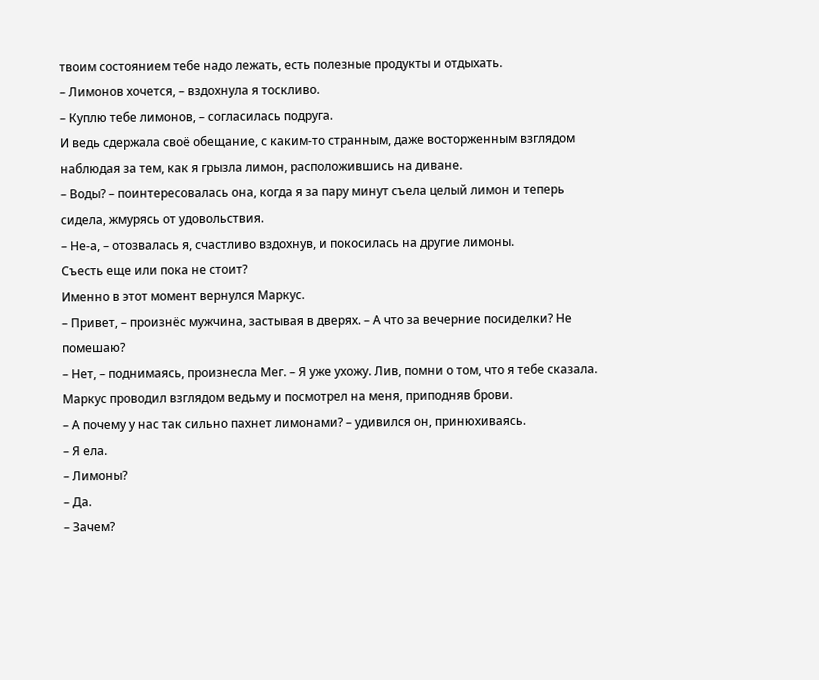твоим состоянием тебе надо лежать, есть полезные продукты и отдыхать.
– Лимонов хочется, – вздохнула я тоскливо.
– Куплю тебе лимонов, – согласилась подруга.
И ведь сдержала своё обещание, с каким-то странным, даже восторженным взглядом наблюдая за тем, как я грызла лимон, расположившись на диване.
– Воды? – поинтересовалась она, когда я за пару минут съела целый лимон и теперь сидела, жмурясь от удовольствия.
– Не-а, – отозвалась я, счастливо вздохнув, и покосилась на другие лимоны.
Съесть еще или пока не стоит?
Именно в этот момент вернулся Маркус.
– Привет, – произнёс мужчина, застывая в дверях. – А что за вечерние посиделки? Не помешаю?
– Нет, – поднимаясь, произнесла Мег. – Я уже ухожу. Лив, помни о том, что я тебе сказала.
Маркус проводил взглядом ведьму и посмотрел на меня, приподняв брови.
– А почему у нас так сильно пахнет лимонами? – удивился он, принюхиваясь.
– Я ела.
– Лимоны?
– Да.
– Зачем?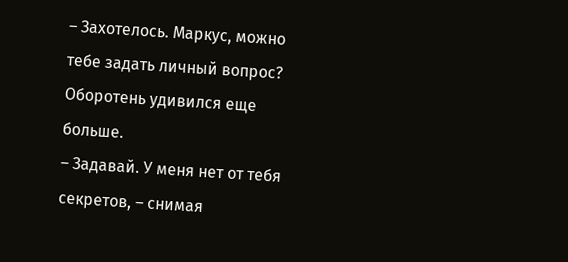– Захотелось. Маркус, можно тебе задать личный вопрос?
Оборотень удивился еще больше.
– Задавай. У меня нет от тебя секретов, – снимая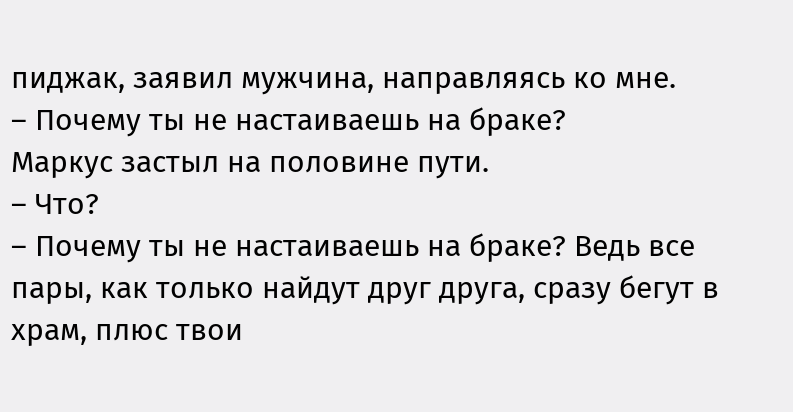пиджак, заявил мужчина, направляясь ко мне.
– Почему ты не настаиваешь на браке?
Маркус застыл на половине пути.
– Что?
– Почему ты не настаиваешь на браке? Ведь все пары, как только найдут друг друга, сразу бегут в храм, плюс твои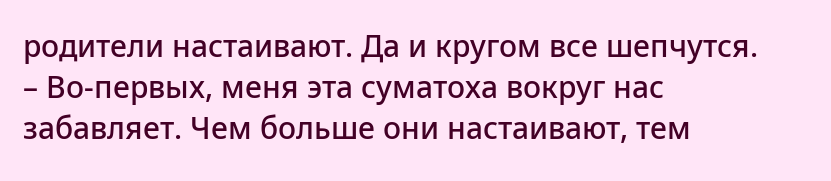родители настаивают. Да и кругом все шепчутся.
– Во-первых, меня эта суматоха вокруг нас забавляет. Чем больше они настаивают, тем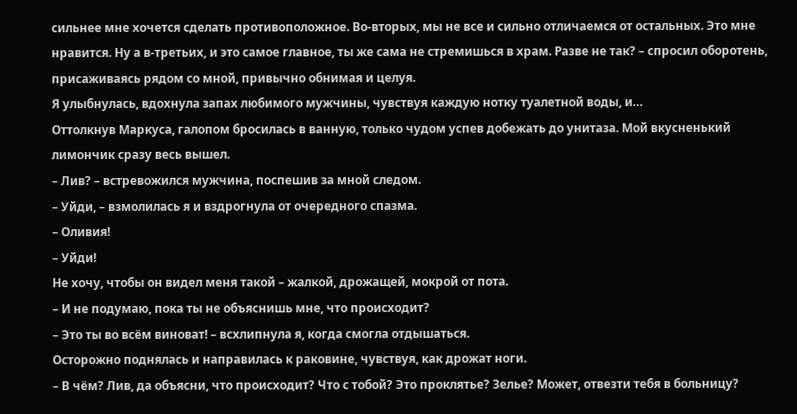сильнее мне хочется сделать противоположное. Во-вторых, мы не все и сильно отличаемся от остальных. Это мне нравится. Ну а в-третьих, и это самое главное, ты же сама не стремишься в храм. Разве не так? – спросил оборотень, присаживаясь рядом со мной, привычно обнимая и целуя.
Я улыбнулась, вдохнула запах любимого мужчины, чувствуя каждую нотку туалетной воды, и…
Оттолкнув Маркуса, галопом бросилась в ванную, только чудом успев добежать до унитаза. Мой вкусненький лимончик сразу весь вышел.
– Лив? – встревожился мужчина, поспешив за мной следом.
– Уйди, – взмолилась я и вздрогнула от очередного спазма.
– Оливия!
– Уйди!
Не хочу, чтобы он видел меня такой – жалкой, дрожащей, мокрой от пота.
– И не подумаю, пока ты не объяснишь мне, что происходит?
– Это ты во всём виноват! – всхлипнула я, когда смогла отдышаться.
Осторожно поднялась и направилась к раковине, чувствуя, как дрожат ноги.
– В чём? Лив, да объясни, что происходит? Что с тобой? Это проклятье? Зелье? Может, отвезти тебя в больницу?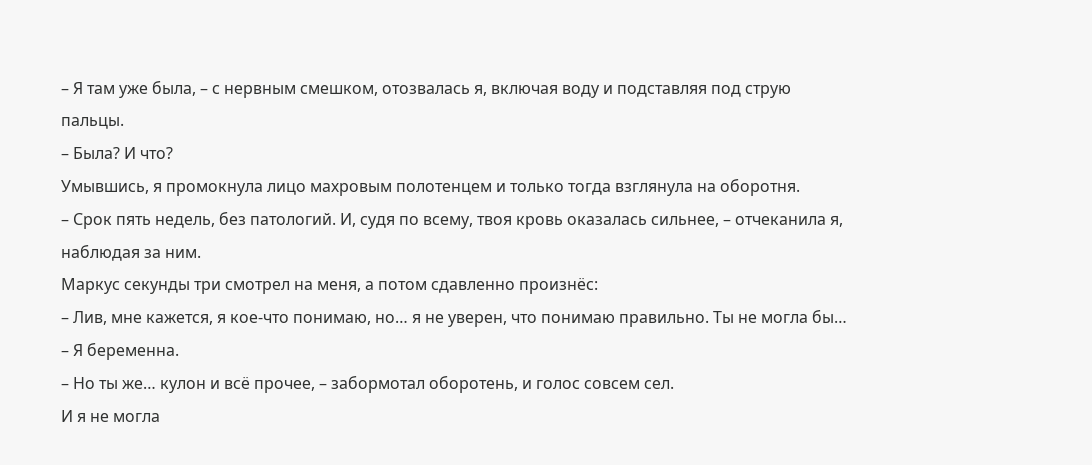– Я там уже была, – с нервным смешком, отозвалась я, включая воду и подставляя под струю пальцы.
– Была? И что?
Умывшись, я промокнула лицо махровым полотенцем и только тогда взглянула на оборотня.
– Срок пять недель, без патологий. И, судя по всему, твоя кровь оказалась сильнее, – отчеканила я, наблюдая за ним.
Маркус секунды три смотрел на меня, а потом сдавленно произнёс:
– Лив, мне кажется, я кое-что понимаю, но… я не уверен, что понимаю правильно. Ты не могла бы…
– Я беременна.
– Но ты же… кулон и всё прочее, – забормотал оборотень, и голос совсем сел.
И я не могла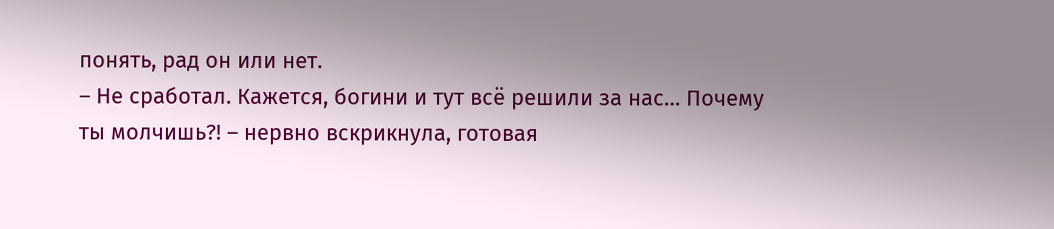понять, рад он или нет.
– Не сработал. Кажется, богини и тут всё решили за нас… Почему ты молчишь?! – нервно вскрикнула, готовая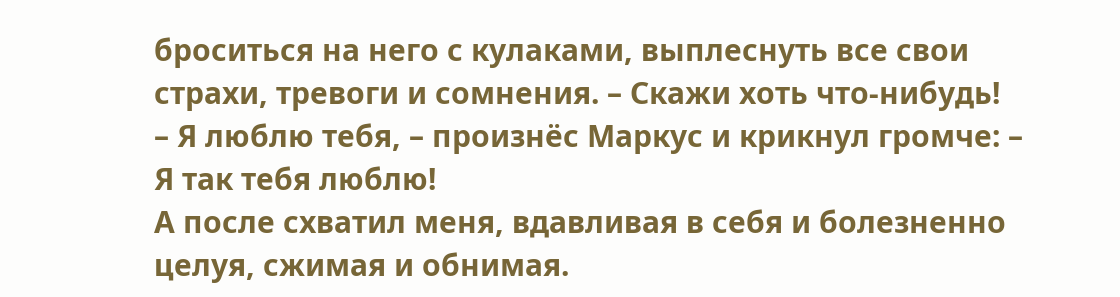броситься на него с кулаками, выплеснуть все свои страхи, тревоги и сомнения. – Скажи хоть что-нибудь!
– Я люблю тебя, – произнёс Маркус и крикнул громче: – Я так тебя люблю!
А после схватил меня, вдавливая в себя и болезненно целуя, сжимая и обнимая.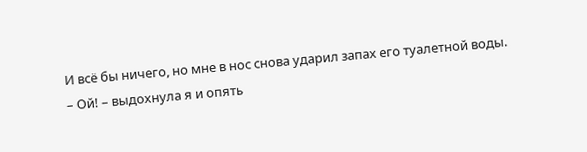И всё бы ничего, но мне в нос снова ударил запах его туалетной воды.
– Ой! – выдохнула я и опять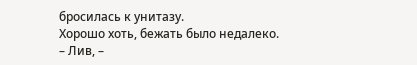бросилась к унитазу.
Хорошо хоть, бежать было недалеко.
– Лив, –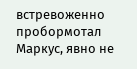встревоженно пробормотал Маркус, явно не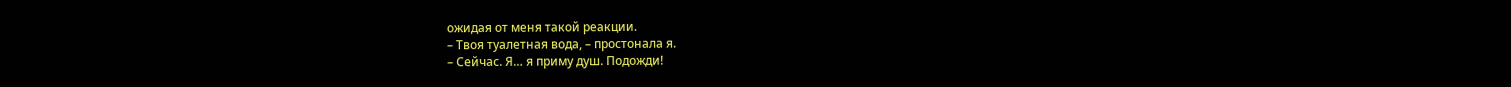ожидая от меня такой реакции.
– Твоя туалетная вода, – простонала я.
– Сейчас. Я… я приму душ. Подожди!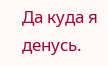Да куда я денусь.